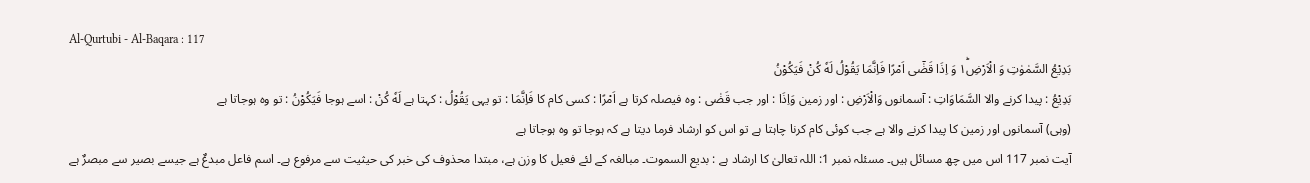Al-Qurtubi - Al-Baqara : 117
بَدِیْعُ السَّمٰوٰتِ وَ الْاَرْضِ١ؕ وَ اِذَا قَضٰۤى اَمْرًا فَاِنَّمَا یَقُوْلُ لَهٗ كُنْ فَیَكُوْنُ
بَدِیْعُ : پیدا کرنے والا السَّمَاوَاتِ : آسمانوں وَالْاَرْضِ : اور زمین وَاِذَا : اور جب قَضٰى : وہ فیصلہ کرتا ہے اَمْرًا : کسی کام کا فَاِنَّمَا : تو یہی يَقُوْلُ : کہتا ہے لَهٗ كُنْ : اسے ہوجا فَيَكُوْنُ : تو وہ ہوجاتا ہے
(وہی) آسمانوں اور زمین کا پیدا کرنے والا ہے جب کوئی کام کرنا چاہتا ہے تو اس کو ارشاد فرما دیتا ہے کہ ہوجا تو وہ ہوجاتا ہے
آیت نمبر 117 اس میں چھ مسائل ہیں۔ مسئلہ نمبر 1: اللہ تعالیٰ کا ارشاد ہے : بدیع السموت۔ مبالغہ کے لئے فعیل کا وزن ہے، مبتدا محذوف کی خبر کی حیثیت سے مرفوع ہے۔ اسم فاعل مبدعٌ ہے جیسے بصیر سے مبصرٌ ہے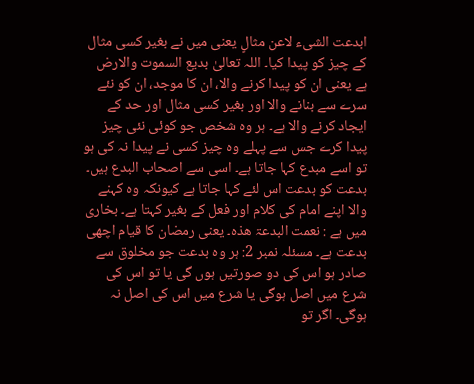ابدعت الشیء لاعن مثالٍ یعنی میں نے بغیر کسی مثال کے چیز کو پیدا کیا۔ اللہ تعالیٰ بدیع السموت والارض ہے یعنی ان کو پیدا کرنے والا، ان کا موجد، ان کو نئے سرے سے بنانے والا اور بغیر کسی مثال اور حد کے ایجاد کرنے والا ہے۔ ہر وہ شخص جو کوئی نئی چیز پیدا کرے جس سے پہلے وہ چیز کسی نے پیدا نہ کی ہو تو اسے مبدع کہا جاتا ہے۔ اسی سے اصحاب البدع ہیں۔ بدعت کو بدعت اس لئے کہا جاتا ہے کیونکہ وہ کہنے والا اپنے امام کی کلام اور فعل کے بغیر کہتا ہے۔ بخاری میں ہے : نعمت البدعۃ ھذہ۔ یعنی رمضان کا قیام اچھی بدعت ہے۔ مسئلہ نمبر 2: ہر وہ بدعت جو مخلوق سے صادر ہو اس کی دو صورتیں ہوں گی یا تو اس کی شرع میں اصل ہوگی یا شرع میں اس کی اصل نہ ہوگی۔ اگر تو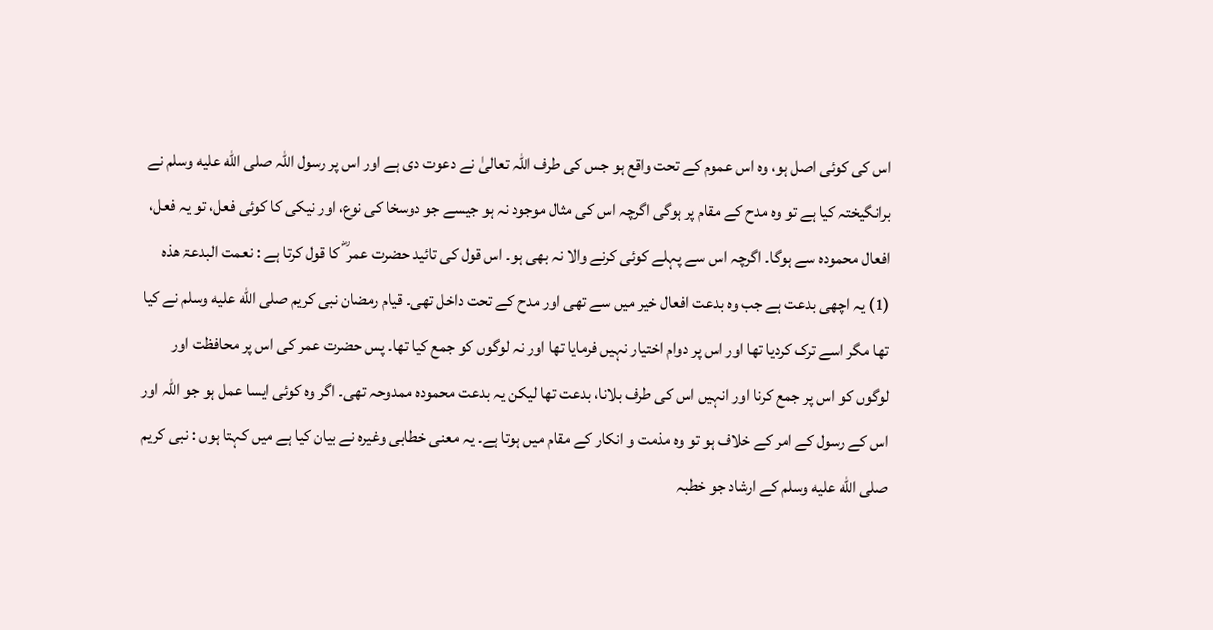اس کی کوئی اصل ہو، وہ اس عموم کے تحت واقع ہو جس کی طرف اللہ تعالیٰ نے دعوت دی ہے اور اس پر رسول اللہ صلى الله عليه وسلم نے برانگیختہ کیا ہے تو وہ مدح کے مقام پر ہوگی اگرچہ اس کی مثال موجود نہ ہو جیسے جو دوسخا کی نوع، اور نیکی کا کوئی فعل، تو یہ فعل، افعال محمودہ سے ہوگا۔ اگرچہ اس سے پہلے کوئی کرنے والا نہ بھی ہو۔ اس قول کی تائید حضرت عمر ؓ کا قول کرتا ہے : نعمت البدعۃ ھذہ (1) یہ اچھی بدعت ہے جب وہ بدعت افعال خیر میں سے تھی اور مدح کے تحت داخل تھی۔ قیام رمضان نبی کریم صلى الله عليه وسلم نے کیا تھا مگر اسے ترک کردیا تھا اور اس پر دوام اختیار نہیں فرمایا تھا اور نہ لوگوں کو جمع کیا تھا۔ پس حضرت عمر کی اس پر محافظت اور لوگوں کو اس پر جمع کرنا اور انہیں اس کی طرف بلانا، بدعت تھا لیکن یہ بدعت محمودہ ممدوحہ تھی۔ اگر وہ کوئی ایسا عمل ہو جو اللہ اور اس کے رسول کے امر کے خلاف ہو تو وہ مذمت و انکار کے مقام میں ہوتا ہے۔ یہ معنی خطابی وغیرہ نے بیان کیا ہے میں کہتا ہوں : نبی کریم صلى الله عليه وسلم کے ارشاد جو خطبہ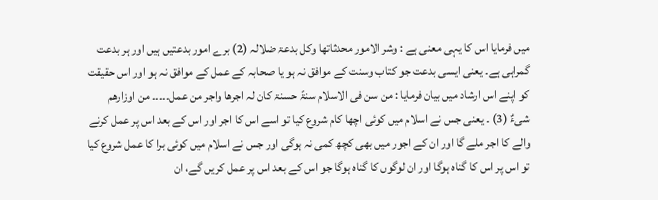میں فرمایا اس کا یہی معنی ہے : وشر الامور محدثاتھا وکل بدعۃ ضلالہ (2) برے امور بدعتیں ہیں اور ہر بدعت گمراہی ہے۔ یعنی ایسی بدعت جو کتاب وسنت کے موافق نہ ہو یا صحابہ کے عمل کے موافق نہ ہو اور اس حقیقت کو اپنے اس ارشاد میں بیان فرمایا : من سن فی الاسلام سنۃً حسنۃ کان لہ اجرھا واجر من عمل۔۔۔۔۔ من اوزارھم شیءٌ (3) ۔ یعنی جس نے اسلام میں کوئی اچھا کام شروع کیا تو اسے اس کا اجر اور اس کے بعد اس پر عمل کرنے والے کا اجر ملے گا اور ان کے اجور میں بھی کچھ کمی نہ ہوگی اور جس نے اسلام میں کوئی برا کا عمل شروع کیا تو اس پر اس کا گناہ ہوگا اور ان لوگوں کا گناہ ہوگا جو اس کے بعد اس پر عمل کریں گے، ان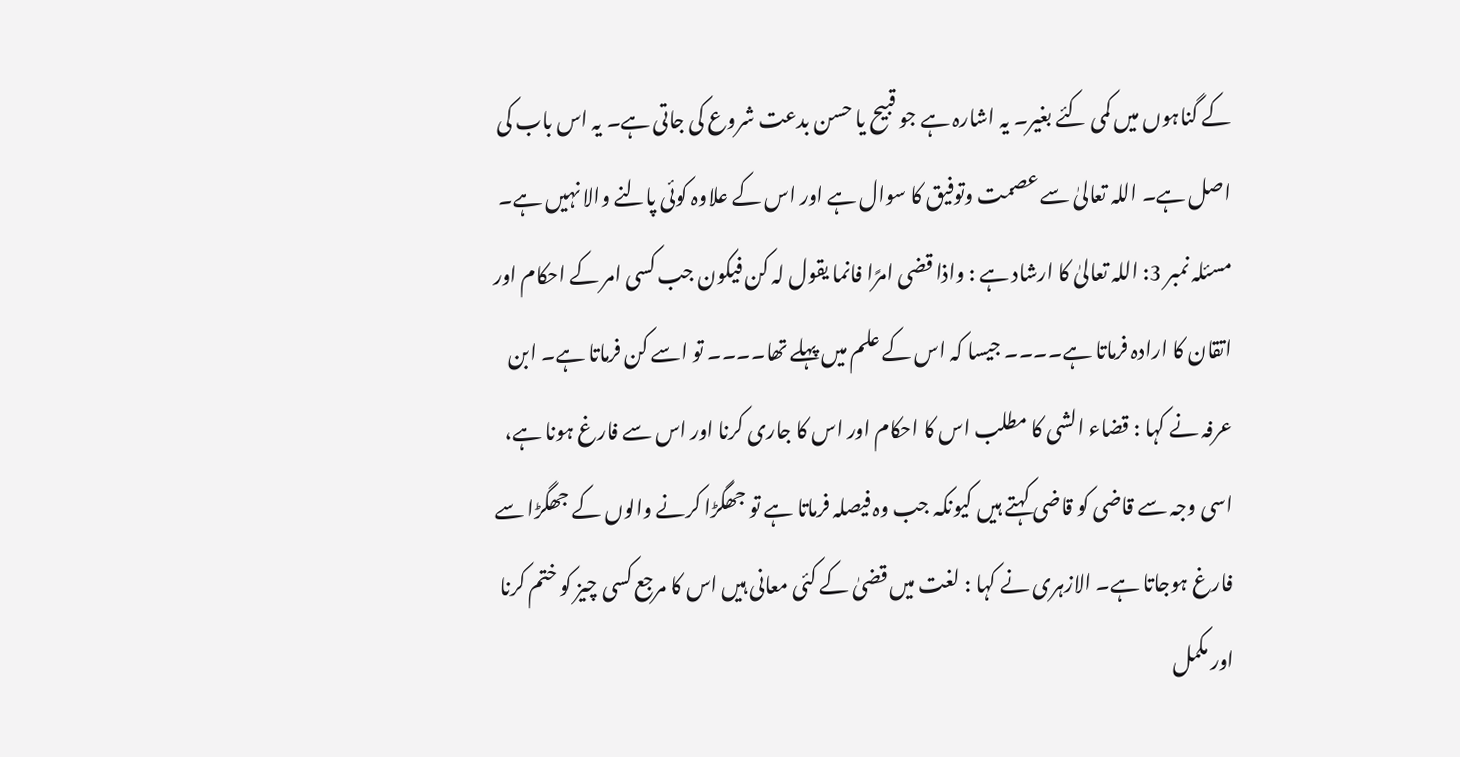کے گناہوں میں کمی کئے بغیر۔ یہ اشارہ ہے جو قبیح یا حسن بدعت شروع کی جاتی ہے۔ یہ اس باب کی اصل ہے۔ اللہ تعالیٰ سے عصمت وتوفیق کا سوال ہے اور اس کے علاوہ کوئی پالنے والا نہیں ہے۔ مسئلہ نمبر 3: اللہ تعالیٰ کا ارشاد ہے : واذا قضی امرًا فانما یقول لہ کن فیکون جب کسی امر کے احکام اور اتقان کا ارادہ فرماتا ہے۔۔۔۔ جیسا کہ اس کے علم میں پہلے تھا۔۔۔۔ تو اسے کن فرماتا ہے۔ ابن عرفہ نے کہا : قضاء الشی کا مطلب اس کا احکام اور اس کا جاری کرنا اور اس سے فارغ ہونا ہے، اسی وجہ سے قاضی کو قاضی کہتے ہیں کیونکہ جب وہ فیصلہ فرماتا ہے تو جھگڑا کرنے والوں کے جھگڑا سے فارغ ہوجاتا ہے۔ الازہری نے کہا : لغت میں قضیٰ کے کئی معانی ہیں اس کا مرجع کسی چیز کو ختم کرنا اور مکمل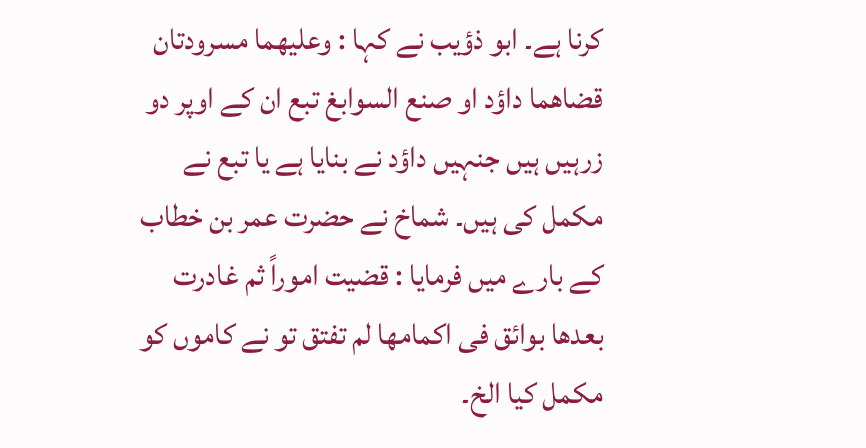کرنا ہے۔ ابو ذؤیب نے کہا : وعلیھما مسرودتان قضاھما داؤد او صنع السوابغ تبع ان کے اوپر دو زرہیں ہیں جنہیں داؤد نے بنایا ہے یا تبع نے مکمل کی ہیں۔ شماخ نے حضرت عمر بن خطاب کے بارے میں فرمایا : قضیت اموراً ثم غادرت بعدھا بوائق فی اکمامھا لم تفتق تو نے کاموں کو مکمل کیا الخ۔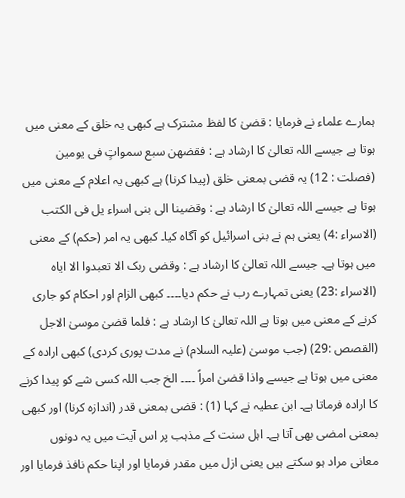ہمارے علماء نے فرمایا : قضیٰ کا لفظ مشترک ہے کبھی یہ خلق کے معنی میں ہوتا ہے جیسے اللہ تعالیٰ کا ارشاد ہے : فقضھن سبع سمواتٍ فی یومین (فصلت : 12) یہ قضی بمعنی خلق (پیدا کرنا) ہے کبھی یہ اعلام کے معنی میں ہوتا ہے جیسے اللہ تعالیٰ کا ارشاد ہے : وقضینا الی بنی اسراء یل فی الکتب (الاسراء :4) یعنی ہم نے بنی اسرائیل کو آگاہ کیا۔ کبھی یہ امر (حکم) کے معنی میں ہوتا ہے۔ جیسے اللہ تعالیٰ کا ارشاد ہے : وقضی ربک الا تعبدوا الا ایاہ (الاسراء :23) یعنی تمہارے رب نے حکم دیا۔۔۔۔ کبھی الزام اور احکام کو جاری کرنے کے معنی میں ہوتا ہے اللہ تعالیٰ کا ارشاد ہے : فلما قضیٰ موسیٰ الاجل (القصص :29) (جب موسیٰ (علیہ السلام) نے مدت پوری کردی) کبھی ارادہ کے معنی میں ہوتا ہے جیسے واذا قضیٰ امراً ۔۔۔۔ الخ جب اللہ کسی شے کو پیدا کرنے کا ارادہ فرماتا ہے۔ ابن عطیہ نے کہا (1) : قضی بمعنی قدر (اندازہ کرنا) اور کبھی بمعنی امضی بھی آتا ہے۔ اہل سنت کے مذہب پر اس آیت میں یہ دونوں معانی مراد ہو سکتے ہیں یعنی ازل میں مقدر فرمایا اور اپنا حکم نافذ فرمایا اور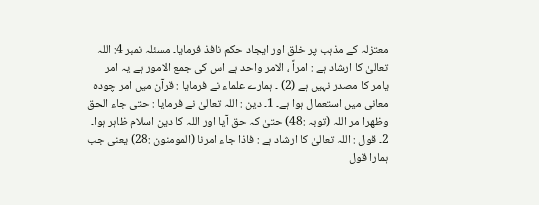معتزلہ کے مذہب پر خلق اور ایجاد حکم نافذ فرمایا۔ مسئلہ نمبر 4: اللہ تعالیٰ کا ارشاد ہے : امراً ، الامر واحد ہے اس کی جمع الامور ہے یہ امر یامر کا مصدر نہیں ہے (2) ۔ ہمارے علماء نے فرمایا : قرآن میں امر چودہ معانی میں استعمال ہوا ہے۔ 1۔ دین : اللہ تعالیٰ نے فرمایا : حتی جاء الحق وظھرا مر اللہ (توبہ :48) حتیٰ کہ حق آیا اور اللہ کا دین اسلام ظاہر ہوا۔ 2۔ قول : اللہ تعالیٰ کا ارشاد ہے : فاذا جاء امرنا (المومنون :28) یعنی جب ہمارا قول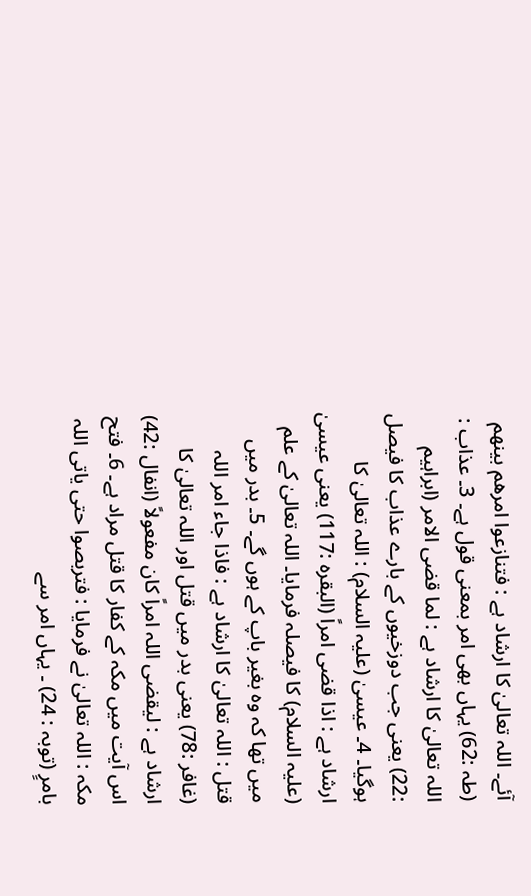آئے۔ اللہ تعالیٰ کا ارشاد ہے : فتنازعوا امرھم بینھم (طہ :62) یہاں بھی امر بمعنی قول ہے۔ 3۔ عذاب : اللہ تعالیٰ کا ارشاد ہے : لما قضی الامر (ابراہیم :22) یعنی جب دوزخیوں کے بارے عذاب کا فیصل ہوگیا۔ 4۔ عیسیٰ (علیہ السلام) : اللہ تعالیٰ کا ارشاد ہے : اذا قضی امراً (البقرہ :117) یعنی عیسیٰ (علیہ السلام) کا فیصلہ فرمایا۔ اللہ تعالیٰ کے علم میں تھا کہ وہ بغیر باپ کے ہوں گے۔ 5۔ بدر میں قتل : اللہ تعالیٰ کا ارشاد ہے : فاذا جاء امر اللہ (غافر :78) یعنی بدر میں قتل اور اللہ تعالیٰ کا ارشاد ہے : لیقضی اللہ امراً کان مفعولاً (انفال :42) اس آیت میں مکہ کے کفار کا قتل مراد ہے۔ 6۔ فتح مکہ : اللہ تعالیٰ نے فرمایا : فتربصوا حتی یاتی اللہ بامرٍ (توبہ : 24) ۔ یہاں امر سے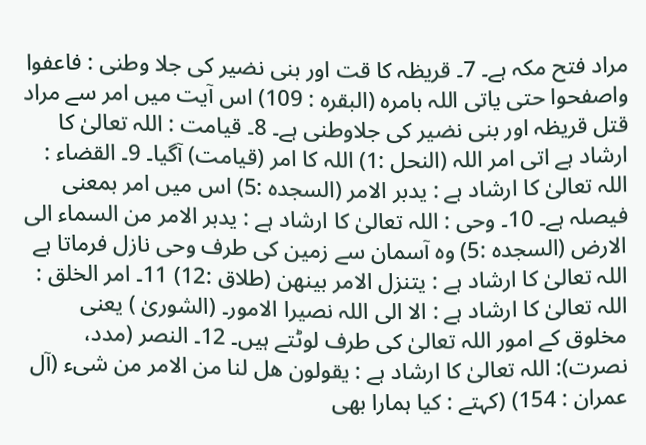مراد فتح مکہ ہے۔ 7۔ قریظہ کا قت اور بنی نضیر کی جلا وطنی : فاعفوا واصفحوا حتی یاتی اللہ بامرہ (البقرہ : 109) اس آیت میں امر سے مراد قتل قریظہ اور بنی نضیر کی جلاوطنی ہے۔ 8۔ قیامت : اللہ تعالیٰ کا ارشاد ہے اتی امر اللہ (النحل :1) اللہ کا امر (قیامت) آگیا۔ 9۔ القضاء : اللہ تعالیٰ کا ارشاد ہے : یدبر الامر (السجدہ :5) اس میں امر بمعنی فیصلہ ہے۔ 10۔ وحی : اللہ تعالیٰ کا ارشاد ہے : یدبر الامر من السماء الی الارض (السجدہ :5) وہ آسمان سے زمین کی طرف وحی نازل فرماتا ہے اللہ تعالیٰ کا ارشاد ہے : یتنزل الامر بینھن (طلاق :12) 11۔ امر الخلق : اللہ تعالیٰ کا ارشاد ہے : الا الی اللہ نصیرا الامور۔ (الشوریٰ ) یعنی مخلوق کے امور اللہ تعالیٰ کی طرف لوٹتے ہیں۔ 12۔ النصر (مدد، نصرت): اللہ تعالیٰ کا ارشاد ہے : یقولون ھل لنا من الامر من شیء (آل عمران : 154) (کہتے : کیا ہمارا بھی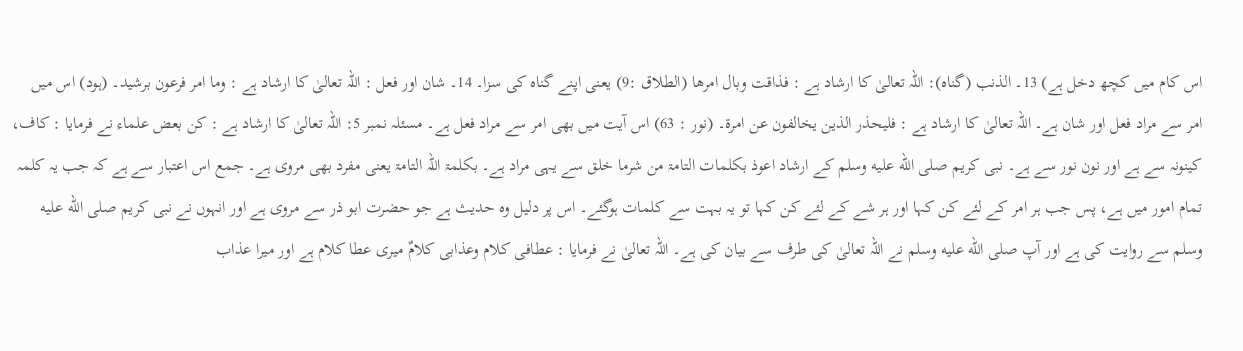اس کام میں کچھ دخل ہے) 13۔ الذنب (گناہ): اللہ تعالیٰ کا ارشاد ہے : فذاقت وبال امرھا (الطلاق :9) یعنی اپنے گناہ کی سزا۔ 14۔ شان اور فعل : اللہ تعالیٰ کا ارشاد ہے : وما امر فرعون برشید۔ (ہود) اس میں امر سے مراد فعل اور شان ہے۔ اللہ تعالیٰ کا ارشاد ہے : فلیحذر الذین یخالفون عن امرۃ۔ (نور : 63) اس آیت میں بھی امر سے مراد فعل ہے۔ مسئلہ نمبر 5: اللہ تعالیٰ کا ارشاد ہے : کن بعض علماء نے فرمایا : کاف، کینونہ سے ہے اور نون نور سے ہے۔ نبی کریم صلى الله عليه وسلم کے ارشاد اعوذ بکلمات التامۃ من شرما خلق سے یہی مراد ہے۔ بکلمۃ اللہ التامۃ یعنی مفرد بھی مروی ہے۔ جمع اس اعتبار سے ہے کہ جب یہ کلمہ تمام امور میں ہے، پس جب ہر امر کے لئے کن کہا اور ہر شے کے لئے کن کہا تو یہ بہت سے کلمات ہوگئے۔ اس پر دلیل وہ حدیث ہے جو حضرت ابو ذر سے مروی ہے اور انہوں نے نبی کریم صلى الله عليه وسلم سے روایت کی ہے اور آپ صلى الله عليه وسلم نے اللہ تعالیٰ کی طرف سے بیان کی ہے۔ اللہ تعالیٰ نے فرمایا : عطافی کلام وعذابی کلامٌ میری عطا کلام ہے اور میرا عذاب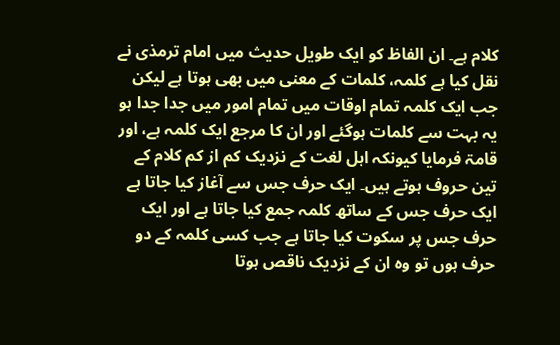کلام ہے۔ ان الفاظ کو ایک طویل حدیث میں امام ترمذی نے نقل کیا ہے کلمہ، کلمات کے معنی میں بھی ہوتا ہے لیکن جب ایک کلمہ تمام اوقات میں تمام امور میں جدا جدا ہو یہ بہت سے کلمات ہوگئے اور ان کا مرجع ایک کلمہ ہے، اور قامۃ فرمایا کیونکہ اہل لغت کے نزدیک کم از کم کلام کے تین حروف ہوتے ہیں۔ ایک حرف جس سے آغاز کیا جاتا ہے ایک حرف جس کے ساتھ کلمہ جمع کیا جاتا ہے اور ایک حرف جس پر سکوت کیا جاتا ہے جب کسی کلمہ کے دو حرف ہوں تو وہ ان کے نزدیک ناقص ہوتا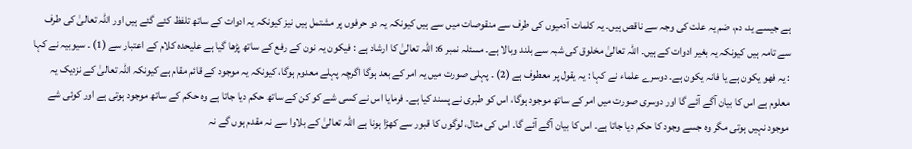ہے جیسے ید، دم، ضم یہ علت کی وجہ سے ناقص ہیں۔ یہ کلمات آدمیوں کی طرف سے منقوصات میں سے ہیں کیونکہ یہ دو حرفوں پر مشتمل ہیں نیز کیونکہ یہ ادوات کے ساتھ تلفظ کئے گئے ہیں اور اللہ تعالیٰ کی طرف سے تامہ ہیں کیونکہ یہ بغیر ادوات کے ہیں۔ اللہ تعالیٰ مخلوق کی شبہ سے بلند وبالا ہے۔ مسئلہ نمبر 6: اللہ تعالیٰ کا ارشاد ہے : فیکون یہ نون کے رفع کے ساتھ پڑھا گیا ہے علیحدہ کلام کے اعتبار سے (1) ۔ سیوبیہ نے کہا : یہ فھو یکون ہے یا فانہ یکون ہے۔ دوسرے علماء نے کہا : یہ یقول پر معطوف ہے (2) ۔ پہلی صورت میں یہ امر کے بعد ہوگا اگرچہ پہلے معدوم ہوگا، کیونکہ یہ موجود کے قائم مقام ہے کیونکہ اللہ تعالیٰ کے نزدیک یہ معلوم ہے اس کا بیان آگے آئے گا اور دوسری صورت میں امر کے ساتھ موجود ہوگا، اس کو طبری نے پسند کیا ہے۔ فرمایا اس نے کسی شے کو کن کے ساتھ حکم دیا جاتا ہے وہ حکم کے ساتھ موجود ہوتی ہے اور کوئی شے موجود نہیں ہوتی مگر وہ جسے وجود کا حکم دیا جاتا ہے۔ اس کا بیان آگے آئے گا۔ اس کی مثال، لوگوں کا قبور سے کھڑا ہونا ہے اللہ تعالیٰ کے بلاوا سے نہ مقدم ہوں گے نہ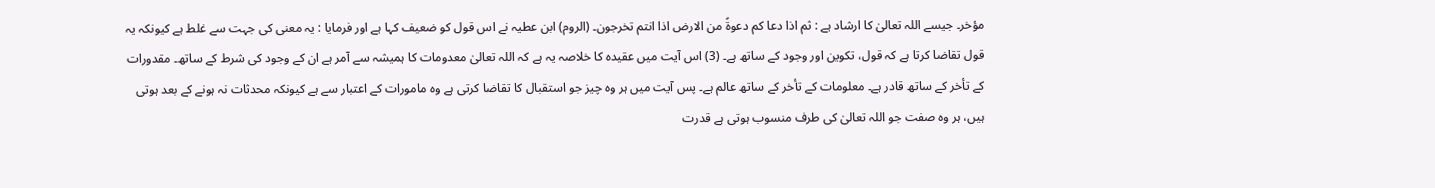مؤخر۔ جیسے اللہ تعالیٰ کا ارشاد ہے : ثم اذا دعا کم دعوۃً من الارض اذا انتم تخرجون۔ (الروم) ابن عطیہ نے اس قول کو ضعیف کہا ہے اور فرمایا : یہ معنی کی جہت سے غلط ہے کیونکہ یہ قول تقاضا کرتا ہے کہ قول، تکوین اور وجود کے ساتھ ہے۔ (3) اس آیت میں عقیدہ کا خلاصہ یہ ہے کہ اللہ تعالیٰ معدومات کا ہمیشہ سے آمر ہے ان کے وجود کی شرط کے ساتھ۔ مقدورات کے تأخر کے ساتھ قادر ہے۔ معلومات کے تأخر کے ساتھ عالم ہے۔ پس آیت میں ہر وہ چیز جو استقبال کا تقاضا کرتی ہے وہ مامورات کے اعتبار سے ہے کیونکہ محدثات نہ ہونے کے بعد ہوتی ہیں، ہر وہ صفت جو اللہ تعالیٰ کی طرف منسوب ہوتی ہے قدرت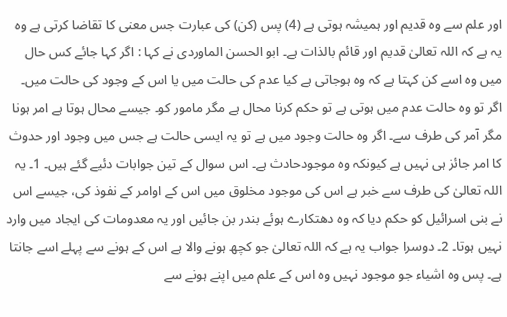اور علم سے وہ قدیم اور ہمیشہ ہوتی ہے (4) پس (کن) کی عبارت جس معنی کا تقاضا کرتی ہے وہ یہ ہے کہ اللہ تعالیٰ قدیم اور قائم بالذات ہے۔ ابو الحسن الماوردی نے کہا : اگر کہا جائے کس حال میں وہ اسے کن کہتا ہے کہ وہ ہوجاتی ہے کیا عدم کی حالت میں یا اس کے وجود کی حالت میں۔ اگر تو وہ حالت عدم میں ہوتی ہے تو حکم کرنا محال ہے مگر مامور کو۔ جیسے محال ہوتا ہے امر ہونا مگر آمر کی طرف سے۔ اگر وہ حالت وجود میں ہے تو یہ ایسی حالت ہے جس میں وجود اور حدوث کا امر جائز ہی نہیں ہے کیونکہ وہ موجودحادث ہے۔ اس سوال کے تین جوابات دئیے گئے ہیں۔ 1۔ یہ اللہ تعالیٰ کی طرف سے خبر ہے اس کی موجود مخلوق میں اس کے اوامر کے نفوذ کی، جیسے اس نے بنی اسرائیل کو حکم دیا کہ وہ دھتکارے ہوئے بندر بن جائیں اور یہ معدومات کی ایجاد میں وارد نہیں ہوتا۔ 2۔ دوسرا جواب یہ ہے کہ اللہ تعالیٰ جو کچھ ہونے والا ہے اس کے ہونے سے پہلے اسے جانتا ہے۔ پس وہ اشیاء جو موجود نہیں وہ اس کے علم میں اپنے ہونے سے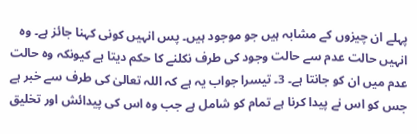پہلے ان چیزوں کے مشابہ ہیں جو موجود ہیں۔ پس انہیں کونی کہنا جائز ہے۔ وہ انہیں حالت عدم سے حالت وجود کی طرف نکلنے کا حکم دیتا ہے کیونکہ وہ حالت عدم میں ان کو جانتا ہے۔ 3۔ تیسرا جواب یہ ہے کہ اللہ تعالیٰ کی طرف سے خبر ہے جس کو اس نے پیدا کرنا ہے تمام کو شامل ہے جب وہ اس کی پیدائش اور تخلیق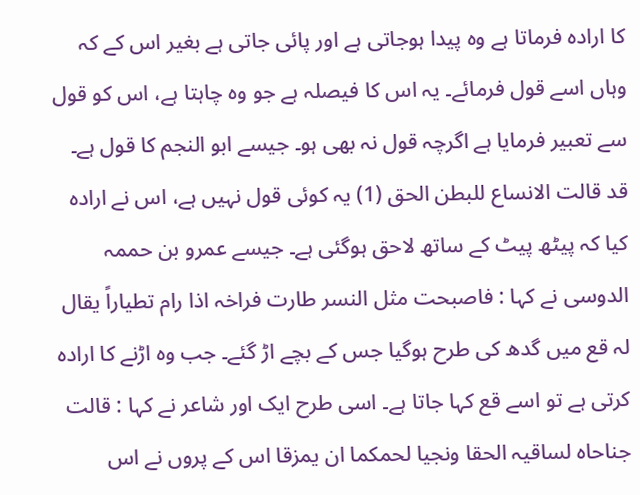کا ارادہ فرماتا ہے وہ پیدا ہوجاتی ہے اور پائی جاتی ہے بغیر اس کے کہ وہاں اسے قول فرمائے۔ یہ اس کا فیصلہ ہے جو وہ چاہتا ہے، اس کو قول سے تعبیر فرمایا ہے اگرچہ قول نہ بھی ہو۔ جیسے ابو النجم کا قول ہے۔ قد قالت الانساع للبطن الحق (1) یہ کوئی قول نہیں ہے، اس نے ارادہ کیا کہ پیٹھ پیٹ کے ساتھ لاحق ہوگئی ہے۔ جیسے عمرو بن حممہ الدوسی نے کہا : فاصبحت مثل النسر طارت فراخہ اذا رام تطیاراً یقال لہ قع میں گدھ کی طرح ہوگیا جس کے بچے اڑ گئے۔ جب وہ اڑنے کا ارادہ کرتی ہے تو اسے قع کہا جاتا ہے۔ اسی طرح ایک اور شاعر نے کہا : قالت جناحاہ لساقیہ الحقا ونجیا لحمکما ان یمزقا اس کے پروں نے اس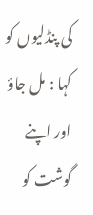کی پنڈلیوں کو کہا : مل جاؤ اور اپنے گوشت کو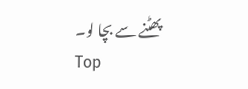پھٹنے سے بچا لو۔
Top